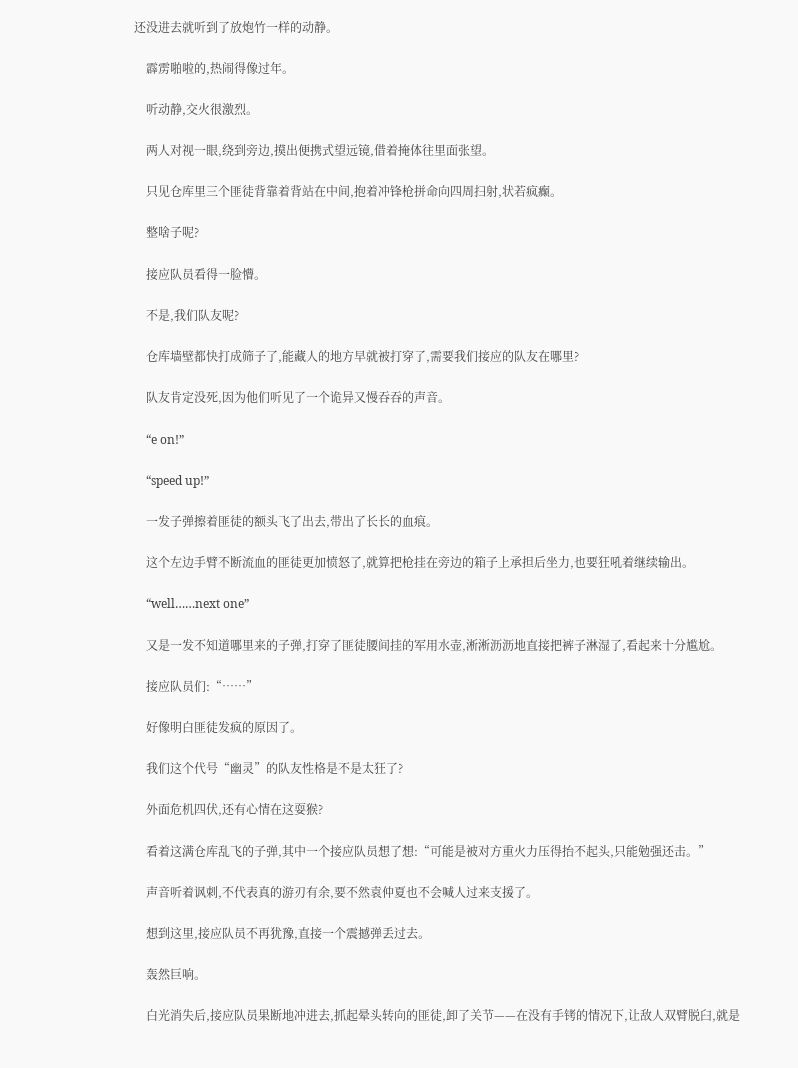还没进去就听到了放炮竹一样的动静。

    霹雳啪啦的,热闹得像过年。

    听动静,交火很激烈。

    两人对视一眼,绕到旁边,摸出便携式望远镜,借着掩体往里面张望。

    只见仓库里三个匪徒背靠着背站在中间,抱着冲锋枪拼命向四周扫射,状若疯癫。

    整啥子呢?

    接应队员看得一脸懵。

    不是,我们队友呢?

    仓库墙壁都快打成筛子了,能藏人的地方早就被打穿了,需要我们接应的队友在哪里?

    队友肯定没死,因为他们听见了一个诡异又慢吞吞的声音。

    “e on!”

    “speed up!”

    一发子弹擦着匪徒的额头飞了出去,带出了长长的血痕。

    这个左边手臂不断流血的匪徒更加愤怒了,就算把枪挂在旁边的箱子上承担后坐力,也要狂吼着继续输出。

    “well……next one”

    又是一发不知道哪里来的子弹,打穿了匪徒腰间挂的军用水壶,淅淅沥沥地直接把裤子淋湿了,看起来十分尴尬。

    接应队员们:“……”

    好像明白匪徒发疯的原因了。

    我们这个代号“幽灵”的队友性格是不是太狂了?

    外面危机四伏,还有心情在这耍猴?

    看着这满仓库乱飞的子弹,其中一个接应队员想了想:“可能是被对方重火力压得抬不起头,只能勉强还击。”

    声音听着讽刺,不代表真的游刃有余,要不然袁仲夏也不会喊人过来支援了。

    想到这里,接应队员不再犹豫,直接一个震撼弹丢过去。

    轰然巨响。

    白光消失后,接应队员果断地冲进去,抓起晕头转向的匪徒,卸了关节——在没有手铐的情况下,让敌人双臂脱臼,就是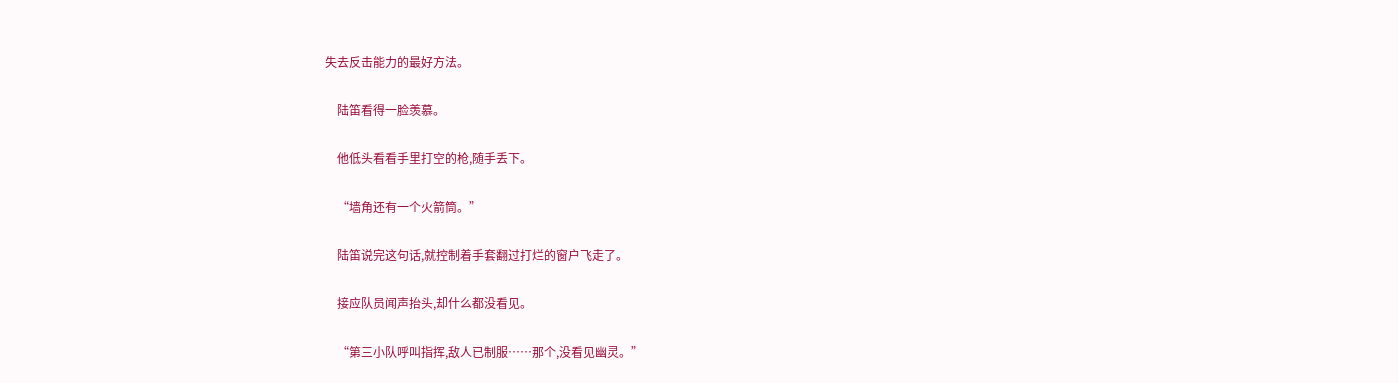失去反击能力的最好方法。

    陆笛看得一脸羡慕。

    他低头看看手里打空的枪,随手丢下。

    “墙角还有一个火箭筒。”

    陆笛说完这句话,就控制着手套翻过打烂的窗户飞走了。

    接应队员闻声抬头,却什么都没看见。

    “第三小队呼叫指挥,敌人已制服……那个,没看见幽灵。”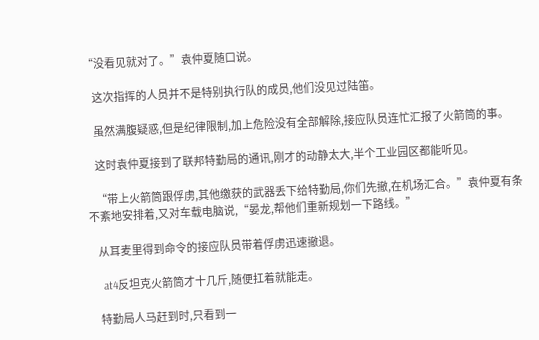“没看见就对了。”袁仲夏随口说。

    这次指挥的人员并不是特别执行队的成员,他们没见过陆笛。

    虽然满腹疑惑,但是纪律限制,加上危险没有全部解除,接应队员连忙汇报了火箭筒的事。

    这时袁仲夏接到了联邦特勤局的通讯,刚才的动静太大,半个工业园区都能听见。

    “带上火箭筒跟俘虏,其他缴获的武器丢下给特勤局,你们先撤,在机场汇合。”袁仲夏有条不紊地安排着,又对车载电脑说,“晏龙,帮他们重新规划一下路线。”

    从耳麦里得到命令的接应队员带着俘虏迅速撤退。

    at4反坦克火箭筒才十几斤,随便扛着就能走。

    特勤局人马赶到时,只看到一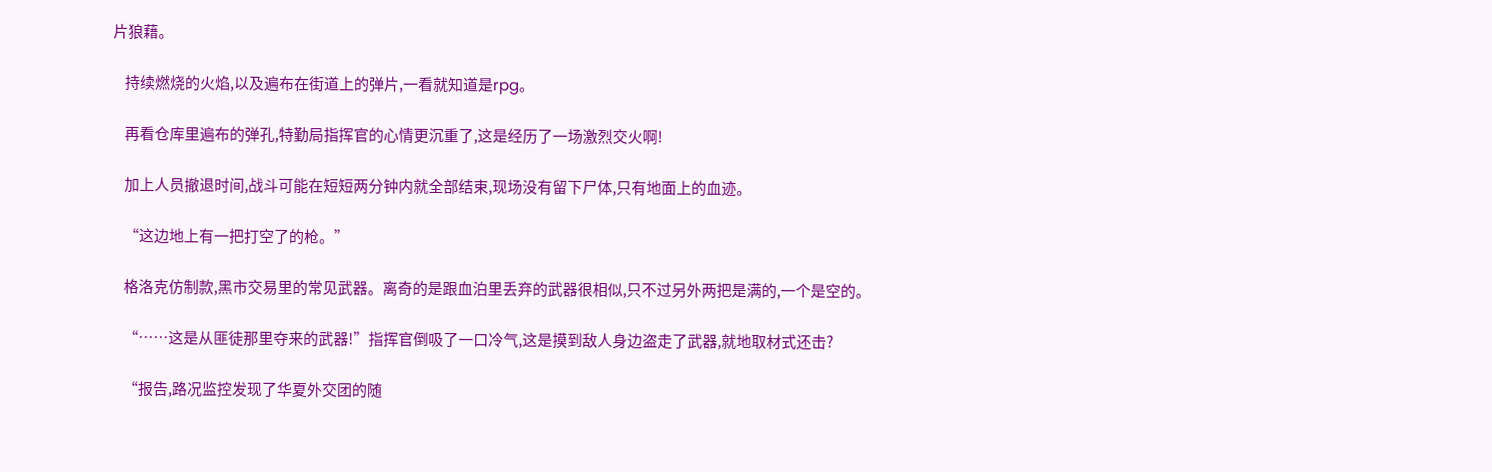片狼藉。

    持续燃烧的火焰,以及遍布在街道上的弹片,一看就知道是rpg。

    再看仓库里遍布的弹孔,特勤局指挥官的心情更沉重了,这是经历了一场激烈交火啊!

    加上人员撤退时间,战斗可能在短短两分钟内就全部结束,现场没有留下尸体,只有地面上的血迹。

    “这边地上有一把打空了的枪。”

    格洛克仿制款,黑市交易里的常见武器。离奇的是跟血泊里丢弃的武器很相似,只不过另外两把是满的,一个是空的。

    “……这是从匪徒那里夺来的武器!”指挥官倒吸了一口冷气,这是摸到敌人身边盗走了武器,就地取材式还击?

    “报告,路况监控发现了华夏外交团的随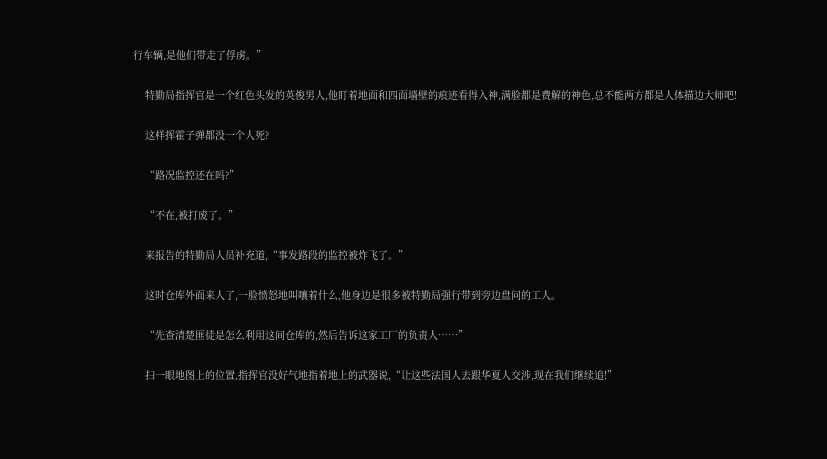行车辆,是他们带走了俘虏。”

    特勤局指挥官是一个红色头发的英俊男人,他盯着地面和四面墙壁的痕迹看得入神,满脸都是费解的神色,总不能两方都是人体描边大师吧!

    这样挥霍子弹都没一个人死?

    “路况监控还在吗?”

    “不在,被打废了。”

    来报告的特勤局人员补充道,“事发路段的监控被炸飞了。”

    这时仓库外面来人了,一脸愤怒地叫嚷着什么,他身边是很多被特勤局强行带到旁边盘问的工人。

    “先查清楚匪徒是怎么利用这间仓库的,然后告诉这家工厂的负责人……”

    扫一眼地图上的位置,指挥官没好气地指着地上的武器说,“让这些法国人去跟华夏人交涉,现在我们继续追!”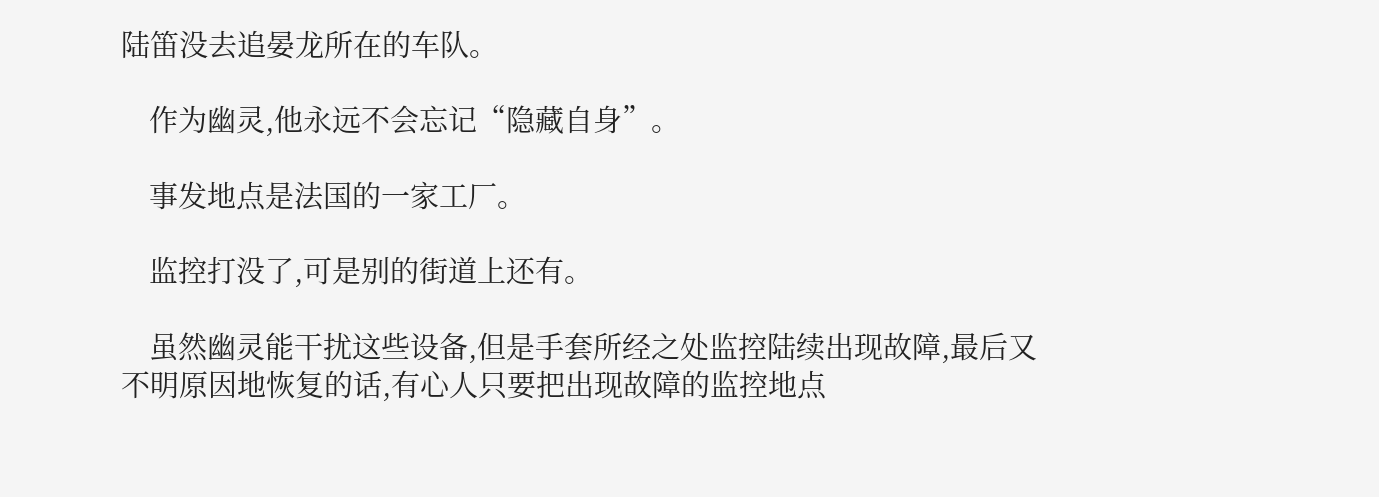陆笛没去追晏龙所在的车队。

    作为幽灵,他永远不会忘记“隐藏自身”。

    事发地点是法国的一家工厂。

    监控打没了,可是别的街道上还有。

    虽然幽灵能干扰这些设备,但是手套所经之处监控陆续出现故障,最后又不明原因地恢复的话,有心人只要把出现故障的监控地点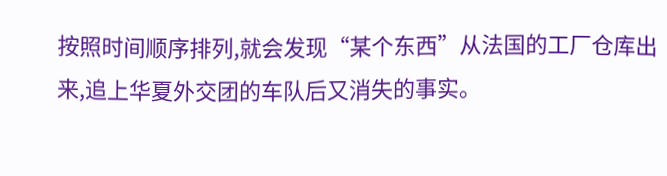按照时间顺序排列,就会发现“某个东西”从法国的工厂仓库出来,追上华夏外交团的车队后又消失的事实。